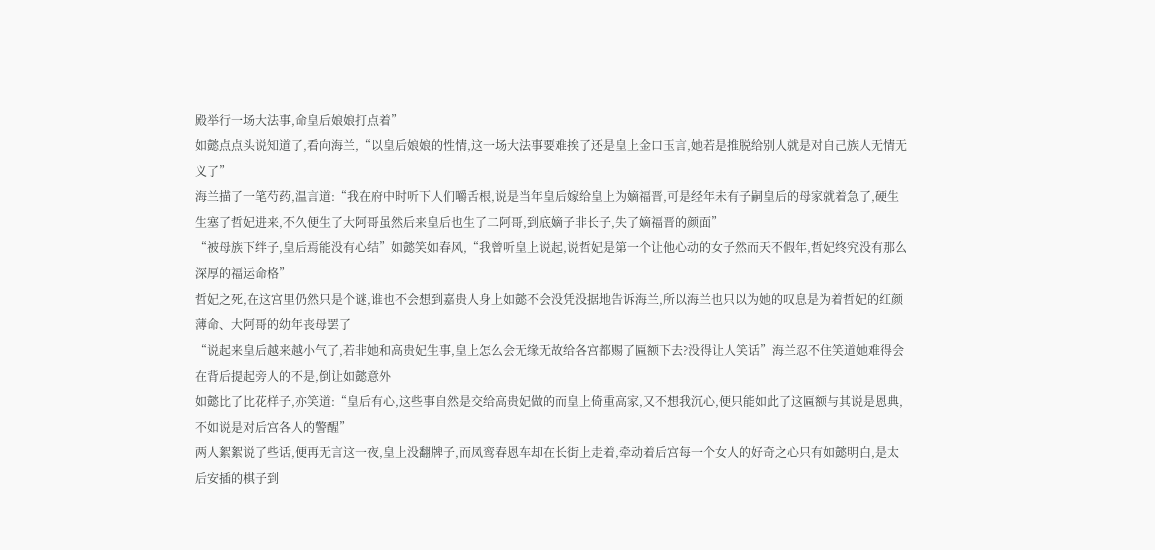殿举行一场大法事,命皇后娘娘打点着”
如懿点点头说知道了,看向海兰,“以皇后娘娘的性情,这一场大法事要难挨了还是皇上金口玉言,她若是推脱给别人就是对自己族人无情无义了”
海兰描了一笔芍药,温言道:“我在府中时听下人们嚼舌根,说是当年皇后嫁给皇上为嫡福晋,可是经年未有子嗣皇后的母家就着急了,硬生生塞了哲妃进来,不久便生了大阿哥虽然后来皇后也生了二阿哥,到底嫡子非长子,失了嫡福晋的颜面”
“被母族下绊子,皇后焉能没有心结”如懿笑如春风,“我曾听皇上说起,说哲妃是第一个让他心动的女子然而天不假年,哲妃终究没有那么深厚的福运命格”
哲妃之死,在这宫里仍然只是个谜,谁也不会想到嘉贵人身上如懿不会没凭没据地告诉海兰,所以海兰也只以为她的叹息是为着哲妃的红颜薄命、大阿哥的幼年丧母罢了
“说起来皇后越来越小气了,若非她和高贵妃生事,皇上怎么会无缘无故给各宫都赐了匾额下去?没得让人笑话”海兰忍不住笑道她难得会在背后提起旁人的不是,倒让如懿意外
如懿比了比花样子,亦笑道:“皇后有心,这些事自然是交给高贵妃做的而皇上倚重高家,又不想我沉心,便只能如此了这匾额与其说是恩典,不如说是对后宫各人的警醒”
两人絮絮说了些话,便再无言这一夜,皇上没翻牌子,而凤鸾春恩车却在长街上走着,牵动着后宫每一个女人的好奇之心只有如懿明白,是太后安插的棋子到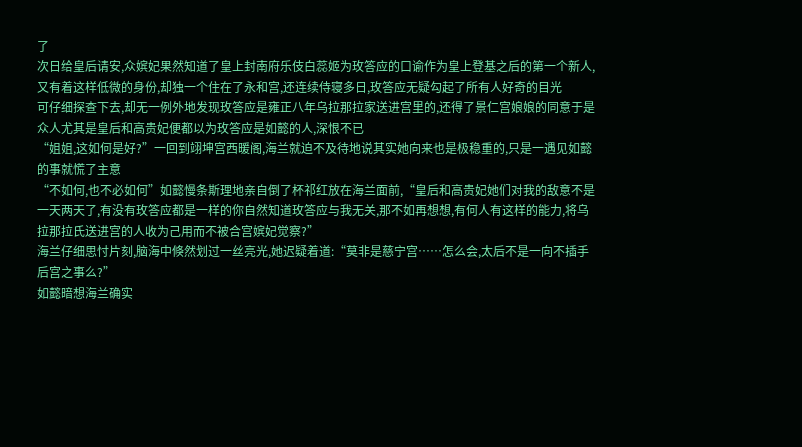了
次日给皇后请安,众嫔妃果然知道了皇上封南府乐伎白蕊姬为玫答应的口谕作为皇上登基之后的第一个新人,又有着这样低微的身份,却独一个住在了永和宫,还连续侍寝多日,玫答应无疑勾起了所有人好奇的目光
可仔细探查下去,却无一例外地发现玫答应是雍正八年乌拉那拉家送进宫里的,还得了景仁宫娘娘的同意于是众人尤其是皇后和高贵妃便都以为玫答应是如懿的人,深恨不已
“姐姐,这如何是好?”一回到翊坤宫西暖阁,海兰就迫不及待地说其实她向来也是极稳重的,只是一遇见如懿的事就慌了主意
“不如何,也不必如何”如懿慢条斯理地亲自倒了杯祁红放在海兰面前,“皇后和高贵妃她们对我的敌意不是一天两天了,有没有玫答应都是一样的你自然知道玫答应与我无关,那不如再想想,有何人有这样的能力,将乌拉那拉氏送进宫的人收为己用而不被合宫嫔妃觉察?”
海兰仔细思忖片刻,脑海中倏然划过一丝亮光,她迟疑着道:“莫非是慈宁宫……怎么会,太后不是一向不插手后宫之事么?”
如懿暗想海兰确实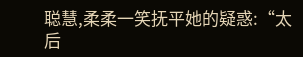聪慧,柔柔一笑抚平她的疑惑:“太后